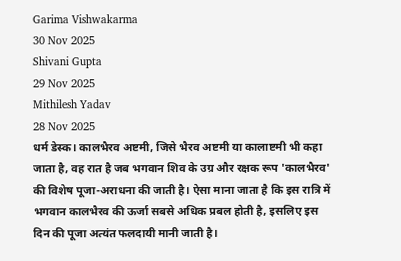Garima Vishwakarma
30 Nov 2025
Shivani Gupta
29 Nov 2025
Mithilesh Yadav
28 Nov 2025
धर्म डेस्क। कालभैरव अष्टमी, जिसे भैरव अष्टमी या कालाष्टमी भी कहा जाता है, वह रात है जब भगवान शिव के उग्र और रक्षक रूप 'कालभैरव' की विशेष पूजा-अराधना की जाती है। ऐसा माना जाता है कि इस रात्रि में भगवान कालभैरव की ऊर्जा सबसे अधिक प्रबल होती है, इसलिए इस दिन की पूजा अत्यंत फलदायी मानी जाती है।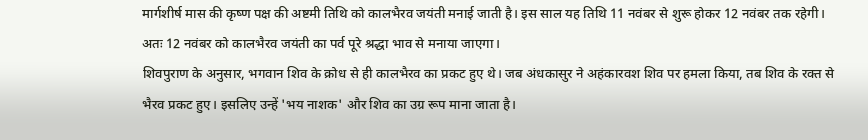मार्गशीर्ष मास की कृष्ण पक्ष की अष्टमी तिथि को कालभैरव जयंती मनाई जाती है। इस साल यह तिथि 11 नवंबर से शुरू होकर 12 नवंबर तक रहेगी। अतः 12 नवंबर को कालभैरव जयंती का पर्व पूरे श्रद्धा भाव से मनाया जाएगा।
शिवपुराण के अनुसार, भगवान शिव के क्रोध से ही कालभैरव का प्रकट हुए थे। जब अंधकासुर ने अहंकारवश शिव पर हमला किया, तब शिव के रक्त से भैरव प्रकट हुए। इसलिए उन्हें 'भय नाशक' और शिव का उग्र रूप माना जाता है।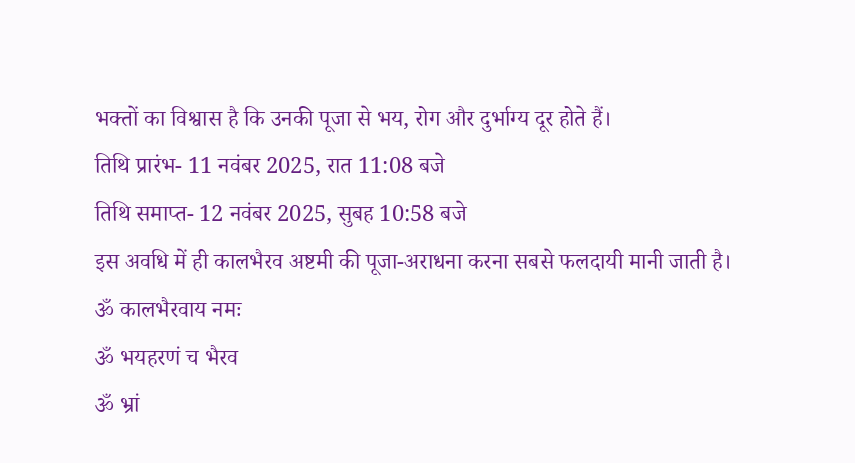भक्तों का विश्वास है कि उनकी पूजा से भय, रोग और दुर्भाग्य दूर होते हैं।
तिथि प्रारंभ- 11 नवंबर 2025, रात 11:08 बजे
तिथि समाप्त- 12 नवंबर 2025, सुबह 10:58 बजे
इस अवधि में ही कालभैरव अष्टमी की पूजा-अराधना करना सबसे फलदायी मानी जाती है।
ॐ कालभैरवाय नमः
ॐ भयहरणं च भैरव
ॐ भ्रां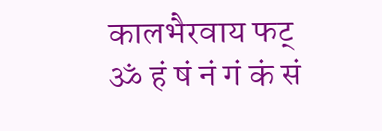कालभैरवाय फट्
ॐ हं षं नं गं कं सं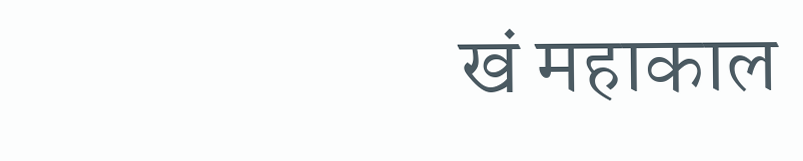खं महाकाल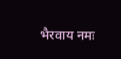भैरवाय नमः